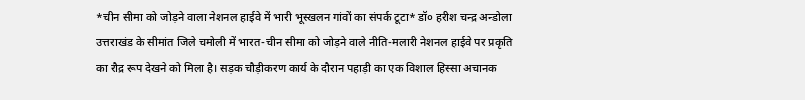*चीन सीमा को जोड़ने वाला नेशनल हाईवे में भारी भूस्खलन गांवों का संपर्क टूटा* डॉ० हरीश चन्द्र अन्डोला उत्तराखंड के सीमांत जिले चमोली में भारत-चीन सीमा को जोड़ने वाले नीति-मलारी नेशनल हाईवे पर प्रकृति का रौद्र रूप देखने को मिला है। सड़क चौड़ीकरण कार्य के दौरान पहाड़ी का एक विशाल हिस्सा अचानक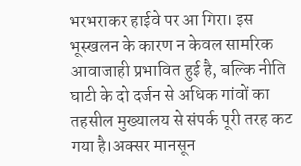भरभराकर हाईवे पर आ गिरा। इस भूस्खलन के कारण न केवल सामरिक आवाजाही प्रभावित हुई है, बल्कि नीति घाटी के दो दर्जन से अधिक गांवों का तहसील मुख्यालय से संपर्क पूरी तरह कट गया है।अक्सर मानसून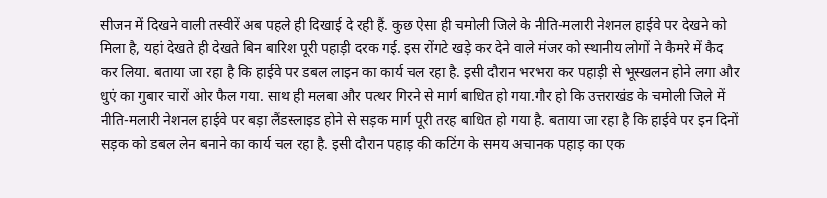सीजन में दिखने वाली तस्वीरें अब पहले ही दिखाई दे रही हैं. कुछ ऐसा ही चमोली जिले के नीति-मलारी नेशनल हाईवे पर देखने को मिला है, यहां देखते ही देखते बिन बारिश पूरी पहाड़ी दरक गई. इस रोंगटे खड़े कर देने वाले मंजर को स्थानीय लोगों ने कैमरे में कैद कर लिया. बताया जा रहा है कि हाईवे पर डबल लाइन का कार्य चल रहा है. इसी दौरान भरभरा कर पहाड़ी से भूस्खलन होने लगा और धुएं का गुबार चारों ओर फैल गया. साथ ही मलबा और पत्थर गिरने से मार्ग बाधित हो गया.गौर हो कि उत्तराखंड के चमोली जिले में नीति-मलारी नेशनल हाईवे पर बड़ा लैंडस्लाइड होने से सड़क मार्ग पूरी तरह बाधित हो गया है. बताया जा रहा है कि हाईवे पर इन दिनों सड़क को डबल लेन बनाने का कार्य चल रहा है. इसी दौरान पहाड़ की कटिंग के समय अचानक पहाड़ का एक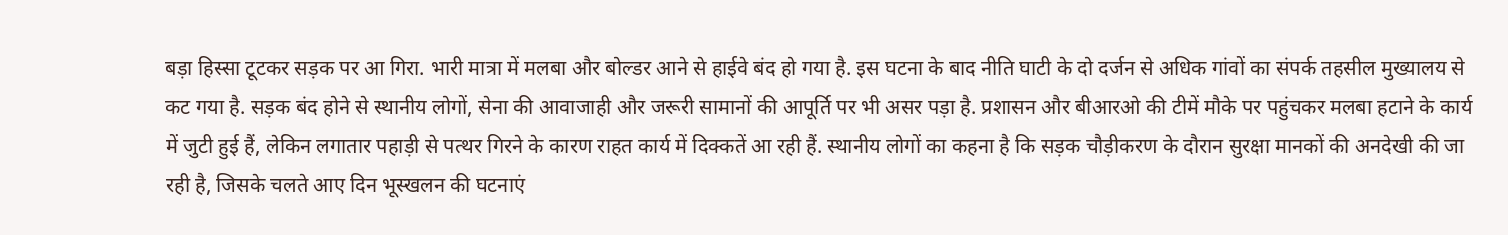बड़ा हिस्सा टूटकर सड़क पर आ गिरा. भारी मात्रा में मलबा और बोल्डर आने से हाईवे बंद हो गया है. इस घटना के बाद नीति घाटी के दो दर्जन से अधिक गांवों का संपर्क तहसील मुख्यालय से कट गया है. सड़क बंद होने से स्थानीय लोगों, सेना की आवाजाही और जरूरी सामानों की आपूर्ति पर भी असर पड़ा है. प्रशासन और बीआरओ की टीमें मौके पर पहुंचकर मलबा हटाने के कार्य में जुटी हुई हैं, लेकिन लगातार पहाड़ी से पत्थर गिरने के कारण राहत कार्य में दिक्कतें आ रही हैं. स्थानीय लोगों का कहना है कि सड़क चौड़ीकरण के दौरान सुरक्षा मानकों की अनदेखी की जा रही है, जिसके चलते आए दिन भूस्खलन की घटनाएं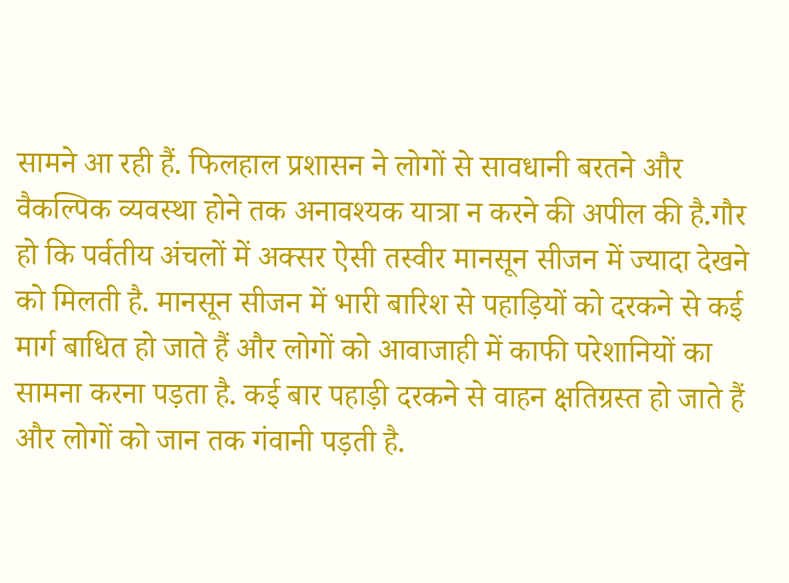सामने आ रही हैं. फिलहाल प्रशासन ने लोगों से सावधानी बरतने और वैकल्पिक व्यवस्था होने तक अनावश्यक यात्रा न करने की अपील की है.गौर हो कि पर्वतीय अंचलों में अक्सर ऐसी तस्वीर मानसून सीजन में ज्यादा देखने को मिलती है. मानसून सीजन में भारी बारिश से पहाड़ियों को दरकने से कई मार्ग बाधित हो जाते हैं और लोगों को आवाजाही में काफी परेशानियों का सामना करना पड़ता है. कई बार पहाड़ी दरकने से वाहन क्षतिग्रस्त हो जाते हैं और लोगों को जान तक गंवानी पड़ती है.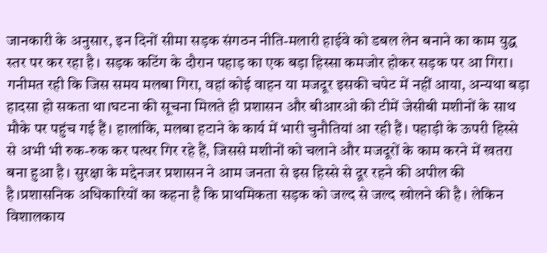जानकारी के अनुसार, इन दिनों सीमा सड़क संगठन नीति-मलारी हाईवे को डबल लेन बनाने का काम युद्ध स्तर पर कर रहा है। सड़क कटिंग के दौरान पहाड़ का एक बड़ा हिस्सा कमजोर होकर सड़क पर आ गिरा। गनीमत रही कि जिस समय मलबा गिरा, वहां कोई वाहन या मजदूर इसकी चपेट में नहीं आया, अन्यथा बड़ा हादसा हो सकता था।घटना की सूचना मिलते ही प्रशासन और बीआरओ की टीमें जेसीबी मशीनों के साथ मौके पर पहुंच गई हैं। हालांकि, मलबा हटाने के कार्य में भारी चुनौतियां आ रही हैं। पहाड़ी के ऊपरी हिस्से से अभी भी रुक-रुक कर पत्थर गिर रहे हैं, जिससे मशीनों को चलाने और मजदूरों के काम करने में खतरा बना हुआ है। सुरक्षा के मद्देनजर प्रशासन ने आम जनता से इस हिस्से से दूर रहने की अपील की है।प्रशासनिक अधिकारियों का कहना है कि प्राथमिकता सड़क को जल्द से जल्द खोलने की है। लेकिन विशालकाय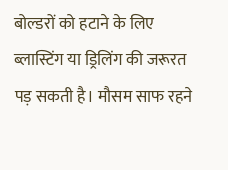बोल्डरों को हटाने के लिए ब्लास्टिंग या ड्रिलिंग की जरूरत पड़ सकती है। मौसम साफ रहने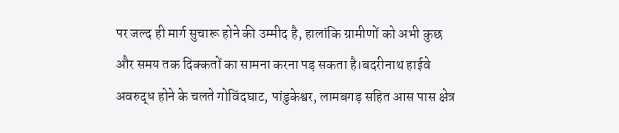पर जल्द ही मार्ग सुचारू होने की उम्मीद है, हालांकि ग्रामीणों को अभी कुछ और समय तक दिक्कतों का सामना करना पड़ सकता है।बदरीनाथ हाईवे अवरुद्ध होने के चलते गोविंदघाट, पांडुकेश्वर, लामबगड़ सहित आस पास क्षेत्र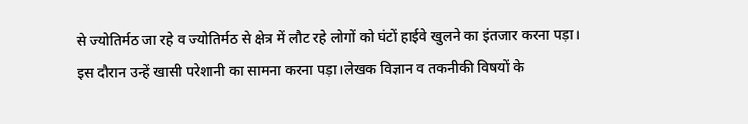से ज्योतिर्मठ जा रहे व ज्योतिर्मठ से क्षेत्र में लौट रहे लोगों को घंटों हाईवे खुलने का इंतजार करना पड़ा। इस दौरान उन्हें खासी परेशानी का सामना करना पड़ा।लेखक विज्ञान व तकनीकी विषयों के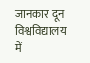जानकार दून विश्वविद्यालय में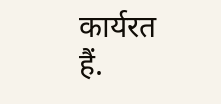कार्यरत हैं.